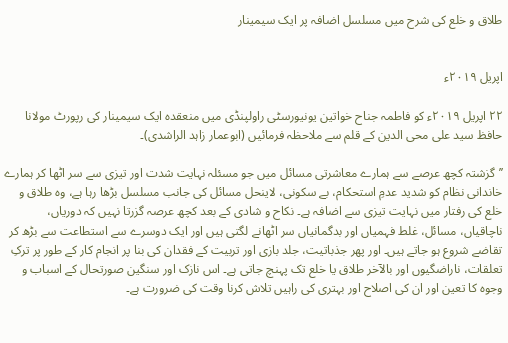طلاق و خلع کی شرح میں مسلسل اضافہ پر ایک سیمینار


اپریل ۲۰۱۹ء

۲۲ اپریل ۲۰۱۹ء کو فاطمہ جناح خواتین یونیورسٹی راولپنڈی میں منعقدہ ایک سیمینار کی رپورٹ مولانا حافظ سید علی محی الدین کے قلم سے ملاحظہ فرمائیں (ابوعمار زاہد الراشدی)۔

’’گزشتہ کچھ عرصے سے ہمارے معاشرتی مسائل میں جو مسئلہ نہایت شدت اور تیزی سے سر اٹھا کر ہمارے خاندانی نظام کو شدید عدمِ استحکام، بے سکونی، لاینحل مسائل کی جانب مسلسل بڑھا رہا ہے، وہ طلاق و خلع کی رفتار میں نہایت تیزی سے اضافہ ہے۔ نکاح و شادی کے بعد کچھ عرصہ گزرتا نہیں کہ دوریاں، ناچاقیاں، مسائل، غلط فہمیاں اور بدگمانیاں سر اٹھانے لگتی ہیں اور ایک دوسرے سے استطاعت سے بڑھ کر تقاضے شروع ہو جاتے ہیں۔ اور پھر جذباتیت، جلد بازی اور تربیت کے فقدان کی بنا پر انجام کار کے طور پر ترکِ تعلقات، ناراضگیوں اور بالآخر طلاق یا خلع تک پہنچ جاتی ہے۔ اس نازک اور سنگین صورتحال کے اسباب و وجوہ کا تعین اور ان کی اصلاح اور بہتری کی راہیں تلاش کرنا وقت کی ضرورت ہے۔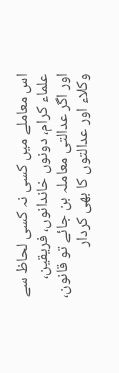اس معاملے میں کسی نہ کسی لحاظ سے علماء کرام، دونوں خاندانوں، فریقین، اور اگر عدالتی معاملہ بن جائے تو قانون، وکلاء اور عدالتوں کا بھی کردار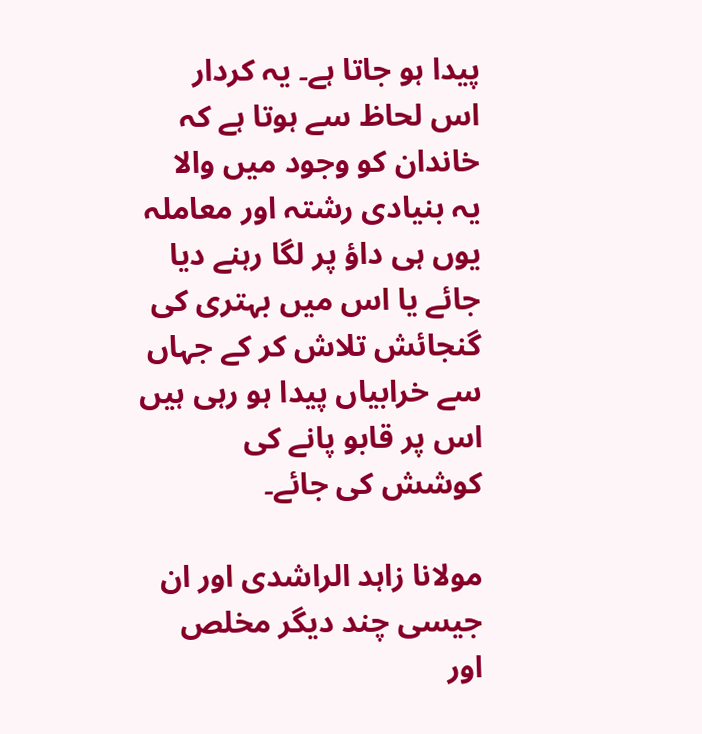پیدا ہو جاتا ہے۔ یہ کردار اس لحاظ سے ہوتا ہے کہ خاندان کو وجود میں والا یہ بنیادی رشتہ اور معاملہ یوں ہی داؤ پر لگا رہنے دیا جائے یا اس میں بہتری کی گنجائش تلاش کر کے جہاں سے خرابیاں پیدا ہو رہی ہیں اس پر قابو پانے کی کوشش کی جائے۔

مولانا زاہد الراشدی اور ان جیسی چند دیگر مخلص اور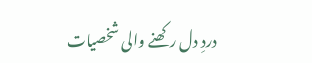دردِ دل رکھنے والی شخصیات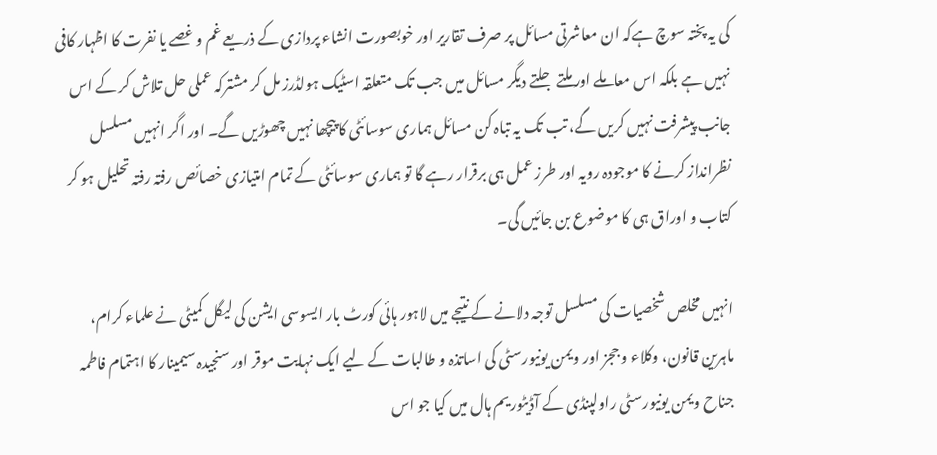کی یہ پختہ سوچ ہےکہ ان معاشرتی مسائل پر صرف تقاریر اور خوبصورت انشاء پردازی کے ذریعے غم و غصے یا نفرت کا اظہار کافی نہیں ہے بلکہ اس معاملے اور ملتے جلتے دیگر مسائل میں جب تک متعلقہ اسٹیک ہولڈرز مل کر مشترکہ عملی حل تلاش کر کے اس جانب پیشرفت نہیں کریں گے، تب تک یہ تباہ کن مسائل ہماری سوسائٹی کا پیچھا نہیں چھوڑیں گے۔ اور اگر انہیں مسلسل نظرانداز کرنے کا موجودہ رویہ اور طرز عمل ہی برقرار رہے گا تو ہماری سوسائٹی کے تمام امتیازی خصائص رفتہ رفتہ تحلیل ہو کر کتاب و اوراق ہی کا موضوع بن جائیں گی۔

انہیں مخلص شخصیات کی مسلسل توجہ دلانے کے نتیجے میں لاہور ہائی کورٹ بار ایسوسی ایشن کی لیگل کمیٹی نے علماء کرام، ماہرین قانون، وکلاء و ججز اور ویمن یونیورسٹی کی اساتذہ و طالبات کے لیے ایک نہایت موقر اور سنجیدہ سیمینار کا اہتمام فاطمہ جناح ویمن یونیورسٹی راولپنڈی کے آڈیٹوریم ہال میں کیا جو اس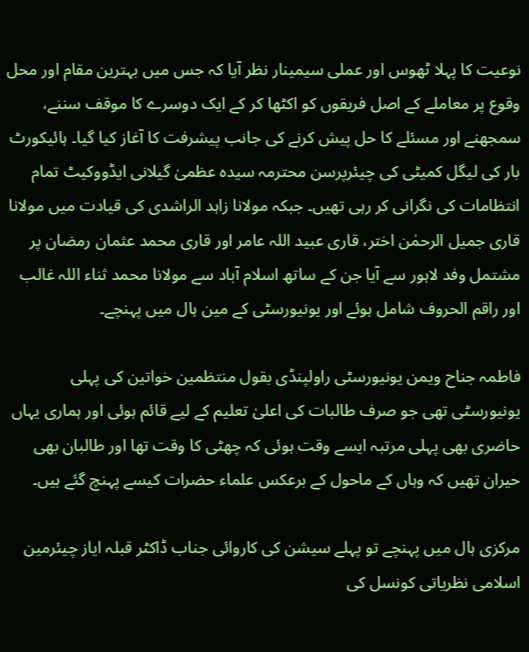نوعیت کا پہلا ٹھوس اور عملی سیمینار نظر آیا کہ جس میں بہترین مقام اور محل وقوع پر معاملے کے اصل فریقوں کو اکٹھا کر کے ایک دوسرے کا موقف سننے، سمجھنے اور مسئلے کا حل پیش کرنے کی جانب پیشرفت کا آغاز کیا گیا۔ ہائیکورٹ بار کی لیگل کمیٹی کی چیئرپرسن محترمہ سیدہ عظمیٰ گیلانی ایڈووکیٹ تمام انتظامات کی نگرانی کر رہی تھیں۔ جبکہ مولانا زاہد الراشدی کی قیادت میں مولانا قاری جمیل الرحمٰن اختر، قاری عبید اللہ عامر اور قاری محمد عثمان رمضان پر مشتمل وفد لاہور سے آیا جن کے ساتھ اسلام آباد سے مولانا محمد ثناء اللہ غالب اور راقم الحروف شامل ہوئے اور یونیورسٹی کے مین ہال میں پہنچے۔

فاطمہ جناح ویمن یونیورسٹی راولپنڈی بقول منتظمین خواتین کی پہلی یونیورسٹی تھی جو صرف طالبات کی اعلیٰ تعلیم کے لیے قائم ہوئی اور ہماری یہاں حاضری بھی پہلی مرتبہ ایسے وقت ہوئی کہ چھٹی کا وقت تھا اور طالبان بھی حیران تھیں کہ وہاں کے ماحول کے برعکس علماء حضرات کیسے پہنچ گئے ہیں۔

مرکزی ہال میں پہنچے تو پہلے سیشن کی کاروائی جناب ڈاکٹر قبلہ ایاز چیئرمین اسلامی نظریاتی کونسل کی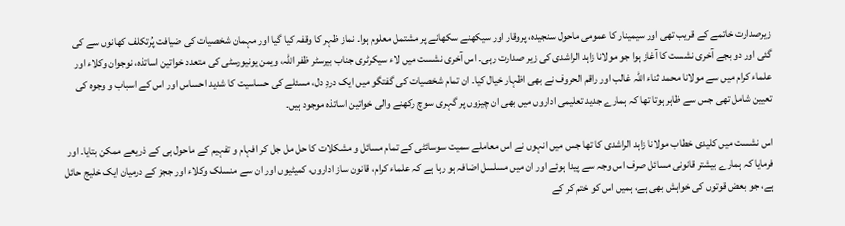زیرصدارت خاتمے کے قریب تھی اور سیمینار کا عمومی ماحول سنجیدہ، پروقار اور سیکھنے سکھانے پر مشتمل معلوم ہوا۔ نماز ظہر کا وقفہ کیا گیا اور مہمان شخصیات کی ضیافت پُرتکلف کھانوں سے کی گئی اور دو بجے آخری نشست کا آغاز ہوا جو مولانا زاہد الراشدی کی زیر صدارت رہی۔ اس آخری نشست میں لاء سیکرٹری جناب بیرسٹر ظفر اللہ، ویمن یونیورسٹی کی متعدد خواتین اساتذہ، نوجوان وکلاء اور علماء کرام میں سے مولانا محمد ثناء اللہ غالب اور راقم الحروف نے بھی اظہار خیال کیا۔ ان تمام شخصیات کی گفتگو میں ایک دردِ دل، مسئلے کی حساسیت کا شدید احساس اور اس کے اسباب و وجوہ کی تعیین شامل تھی جس سے ظاہر ہوتا تھا کہ ہمارے جدید تعلیمی اداروں میں بھی ان چیزوں پر گہری سوچ رکھنے والی خواتین اساتذہ موجود ہیں۔

اس نشست میں کلیدی خطاب مولانا زاہد الراشدی کا تھا جس میں انہوں نے اس معاملے سمیت سوسائٹی کے تمام مسائل و مشکلات کا حل مل جل کر افہام و تفہیم کے ماحول ہی کے ذریعے ممکن بتایا۔ اور فرمایا کہ ہمارے بیشتر قانونی مسائل صرف اس وجہ سے پیدا ہوئے اور ان میں مسلسل اضافہ ہو رہا ہے کہ علماء کرام، قانون ساز اداروں، کمیٹیوں اور ان سے منسلک وکلاء اور ججز کے درمیان ایک خلیج حائل ہے، جو بعض قوتوں کی خواہش بھی ہے، ہمیں اس کو ختم کر کے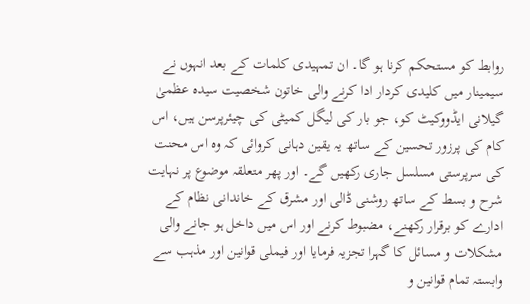روابط کو مستحکم کرنا ہو گا۔ ان تمہیدی کلمات کے بعد انہوں نے سیمینار میں کلیدی کردار ادا کرنے والی خاتون شخصیت سیدہ عظمیٰ گیلانی ایڈووکیٹ کو، جو بار کی لیگل کمیٹی کی چیئرپرسن ہیں، اس کام کی پرزور تحسین کے ساتھ یہ یقین دہانی کروائی کہ وہ اس محنت کی سرپرستی مسلسل جاری رکھیں گے۔ اور پھر متعلقہ موضوع پر نہایت شرح و بسط کے ساتھ روشنی ڈالی اور مشرق کے خاندانی نظام کے ادارے کو برقرار رکھنے، مضبوط کرنے اور اس میں داخل ہو جانے والی مشکلات و مسائل کا گہرا تجزیہ فرمایا اور فیملی قوانین اور مذہب سے وابستہ تمام قوانین و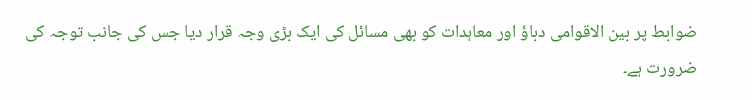ضوابط پر بین الاقوامی دباؤ اور معاہدات کو بھی مسائل کی ایک بڑی وجہ قرار دیا جس کی جانب توجہ کی ضرورت ہے۔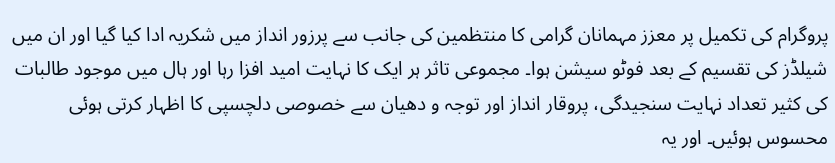پروگرام کی تکمیل پر معزز مہمانان گرامی کا منتظمین کی جانب سے پرزور انداز میں شکریہ ادا کیا گیا اور ان میں شیلڈز کی تقسیم کے بعد فوٹو سیشن ہوا۔ مجموعی تاثر ہر ایک کا نہایت امید افزا رہا اور ہال میں موجود طالبات کی کثیر تعداد نہایت سنجیدگی، پروقار انداز اور توجہ و دھیان سے خصوصی دلچسپی کا اظہار کرتی ہوئی محسوس ہوئیں۔ اور یہ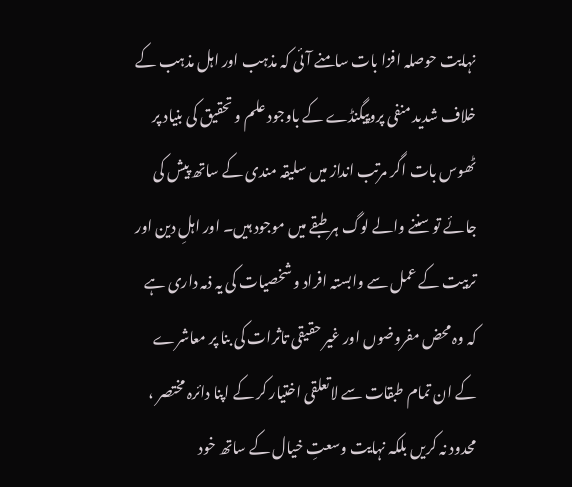نہایت حوصلہ افزا بات سامنے آئی کہ مذہب اور اہل مذہب کے خلاف شدید منفی پروپیگنڈے کے باوجود علم و تحقیق کی بنیاد پر ٹھوس بات اگر مرتب انداز میں سلیقہ مندی کے ساتھ پیش کی جائے تو سننے والے لوگ ہر طبقے میں موجود ہیں۔ اور اہلِ دین اور تربیت کے عمل سے وابستہ افراد و شخصیات کی یہ ذمہ داری ہے کہ وہ محض مفروضوں اور غیر حقیقی تاثرات کی بنا پر معاشرے کے ان تمام طبقات سے لاتعلقی اختیار کر کے اپنا دائرہ مختصر ، محدود نہ کریں بلکہ نہایت وسعتِ خیال کے ساتھ خود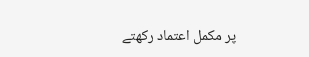پر مکمل اعتماد رکھتے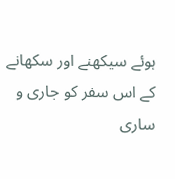ہوئے سیکھنے اور سکھانے کے اس سفر کو جاری و ساری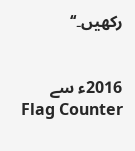رکھیں۔‘‘


2016ء سے
Flag Counter